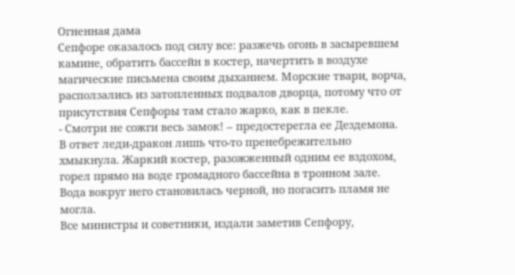Огненная дама
Сепфоре оказалось под силу все: разжечь огонь в засыревшем камине, обратить бассейн в костер, начертить в воздухе магические письмена своим дыханием. Морские твари, ворча, расползались из затопленных подвалов дворца, потому что от присутствия Сепфоры там стало жарко, как в пекле.
- Смотри не сожги весь замок! – предостерегла ее Дездемона.
В ответ леди-дракон лишь что-то пренебрежительно хмыкнула. Жаркий костер, разожженный одним ее вздохом, горел прямо на воде громадного бассейна в тронном зале. Вода вокруг него становилась черной, но погасить пламя не могла.
Все министры и советники, издали заметив Сепфору,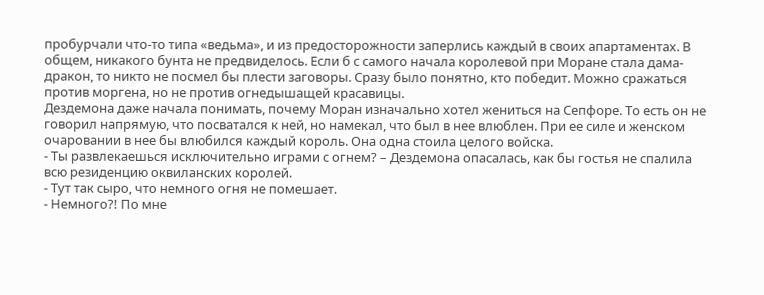пробурчали что-то типа «ведьма», и из предосторожности заперлись каждый в своих апартаментах. В общем, никакого бунта не предвиделось. Если б с самого начала королевой при Моране стала дама-дракон, то никто не посмел бы плести заговоры. Сразу было понятно, кто победит. Можно сражаться против моргена, но не против огнедышащей красавицы.
Дездемона даже начала понимать, почему Моран изначально хотел жениться на Сепфоре. То есть он не говорил напрямую, что посватался к ней, но намекал, что был в нее влюблен. При ее силе и женском очаровании в нее бы влюбился каждый король. Она одна стоила целого войска.
- Ты развлекаешься исключительно играми с огнем? – Дездемона опасалась, как бы гостья не спалила всю резиденцию оквиланских королей.
- Тут так сыро, что немного огня не помешает.
- Немного?! По мне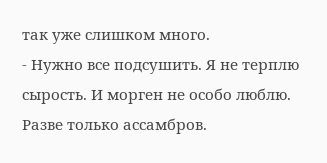так уже слишком много.
- Нужно все подсушить. Я не терплю сырость. И морген не особо люблю. Разве только ассамбров.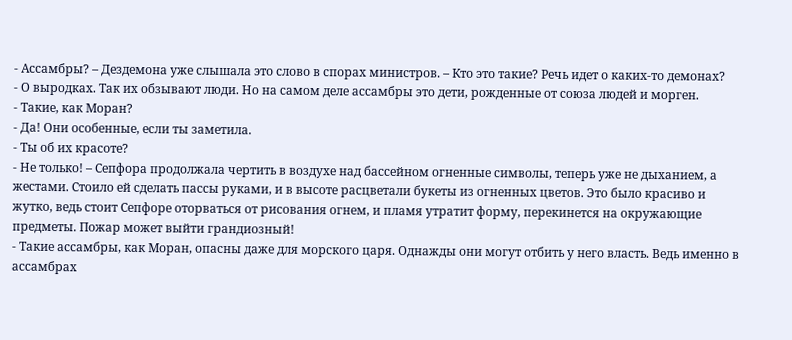- Ассамбры? – Дездемона уже слышала это слово в спорах министров. – Кто это такие? Речь идет о каких-то демонах?
- О выродках. Так их обзывают люди. Но на самом деле ассамбры это дети, рожденные от союза людей и морген.
- Такие, как Моран?
- Да! Они особенные, если ты заметила.
- Ты об их красоте?
- Не только! – Сепфора продолжала чертить в воздухе над бассейном огненные символы, теперь уже не дыханием, а жестами. Стоило ей сделать пассы руками, и в высоте расцветали букеты из огненных цветов. Это было красиво и жутко, ведь стоит Сепфоре оторваться от рисования огнем, и пламя утратит форму, перекинется на окружающие предметы. Пожар может выйти грандиозный!
- Такие ассамбры, как Моран, опасны даже для морского царя. Однажды они могут отбить у него власть. Ведь именно в ассамбрах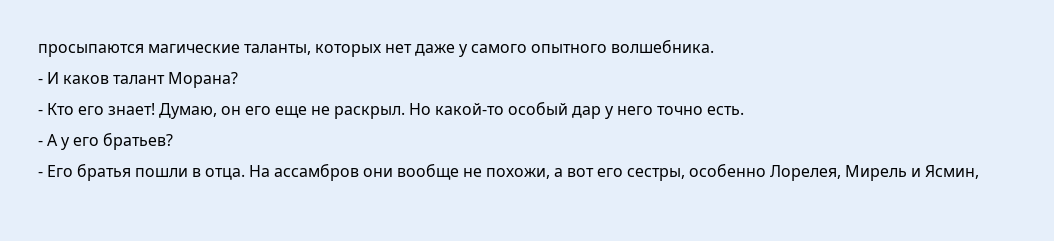просыпаются магические таланты, которых нет даже у самого опытного волшебника.
- И каков талант Морана?
- Кто его знает! Думаю, он его еще не раскрыл. Но какой-то особый дар у него точно есть.
- А у его братьев?
- Его братья пошли в отца. На ассамбров они вообще не похожи, а вот его сестры, особенно Лорелея, Мирель и Ясмин,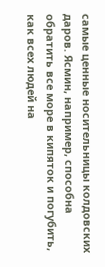самые ценные носительницы колдовских даров. Ясмин, например, способна обратить все море в кипяток и погубить, как всех людей на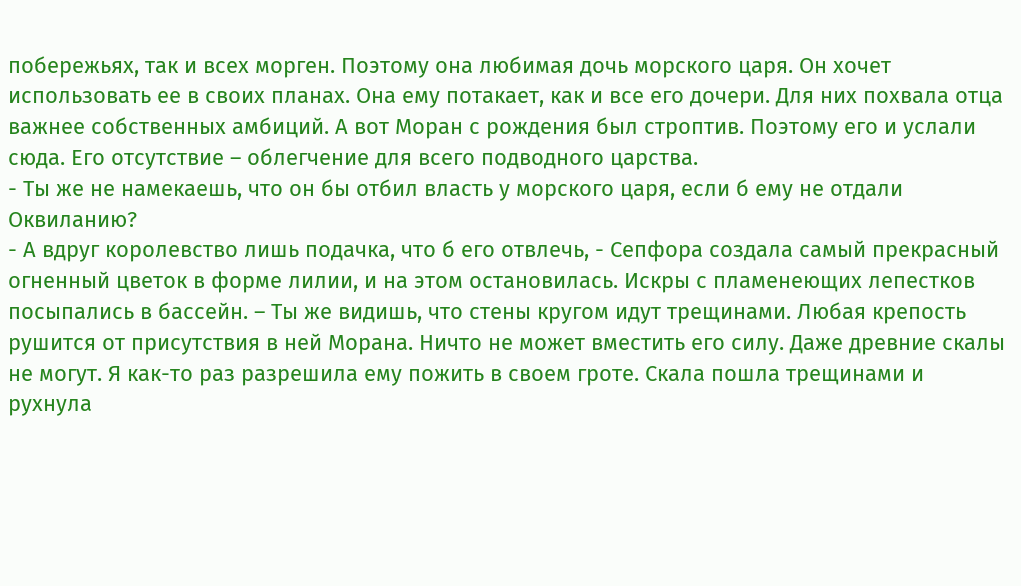побережьях, так и всех морген. Поэтому она любимая дочь морского царя. Он хочет использовать ее в своих планах. Она ему потакает, как и все его дочери. Для них похвала отца важнее собственных амбиций. А вот Моран с рождения был строптив. Поэтому его и услали сюда. Его отсутствие – облегчение для всего подводного царства.
- Ты же не намекаешь, что он бы отбил власть у морского царя, если б ему не отдали Оквиланию?
- А вдруг королевство лишь подачка, что б его отвлечь, - Сепфора создала самый прекрасный огненный цветок в форме лилии, и на этом остановилась. Искры с пламенеющих лепестков посыпались в бассейн. – Ты же видишь, что стены кругом идут трещинами. Любая крепость рушится от присутствия в ней Морана. Ничто не может вместить его силу. Даже древние скалы не могут. Я как-то раз разрешила ему пожить в своем гроте. Скала пошла трещинами и рухнула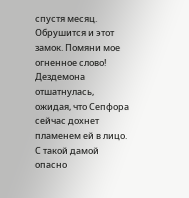спустя месяц. Обрушится и этот замок. Помяни мое огненное слово!
Дездемона отшатнулась, ожидая, что Сепфора сейчас дохнет пламенем ей в лицо. С такой дамой опасно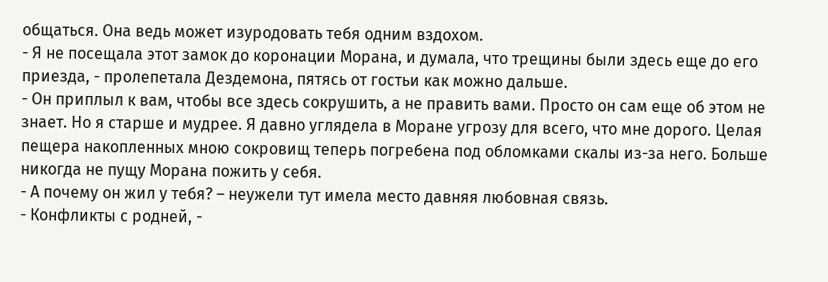общаться. Она ведь может изуродовать тебя одним вздохом.
- Я не посещала этот замок до коронации Морана, и думала, что трещины были здесь еще до его приезда, - пролепетала Дездемона, пятясь от гостьи как можно дальше.
- Он приплыл к вам, чтобы все здесь сокрушить, а не править вами. Просто он сам еще об этом не знает. Но я старше и мудрее. Я давно углядела в Моране угрозу для всего, что мне дорого. Целая пещера накопленных мною сокровищ теперь погребена под обломками скалы из-за него. Больше никогда не пущу Морана пожить у себя.
- А почему он жил у тебя? – неужели тут имела место давняя любовная связь.
- Конфликты с родней, -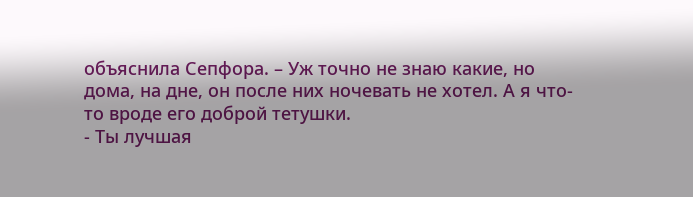объяснила Сепфора. – Уж точно не знаю какие, но дома, на дне, он после них ночевать не хотел. А я что-то вроде его доброй тетушки.
- Ты лучшая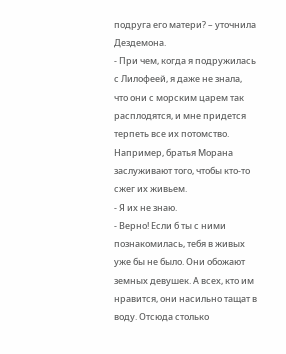подруга его матери? – уточнила Дездемона.
- При чем, когда я подружилась с Лилофеей, я даже не знала, что они с морским царем так расплодятся, и мне придется терпеть все их потомство. Например, братья Морана заслуживают того, чтобы кто-то сжег их живьем.
- Я их не знаю.
- Верно! Если б ты с ними познакомилась, тебя в живых уже бы не было. Они обожают земных девушек. А всех, кто им нравится, они насильно тащат в воду. Отсюда столько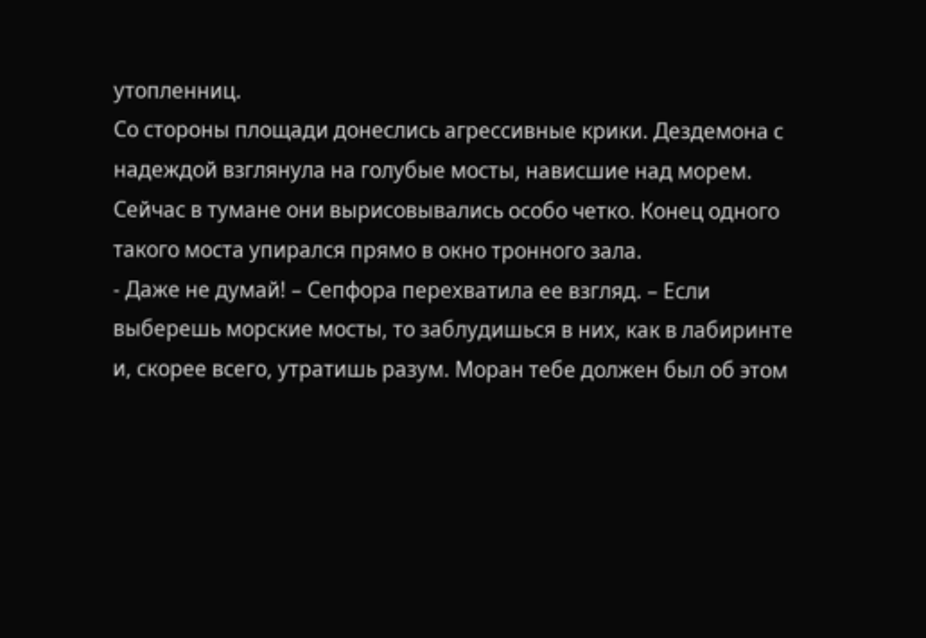утопленниц.
Со стороны площади донеслись агрессивные крики. Дездемона с надеждой взглянула на голубые мосты, нависшие над морем. Сейчас в тумане они вырисовывались особо четко. Конец одного такого моста упирался прямо в окно тронного зала.
- Даже не думай! – Сепфора перехватила ее взгляд. – Если выберешь морские мосты, то заблудишься в них, как в лабиринте и, скорее всего, утратишь разум. Моран тебе должен был об этом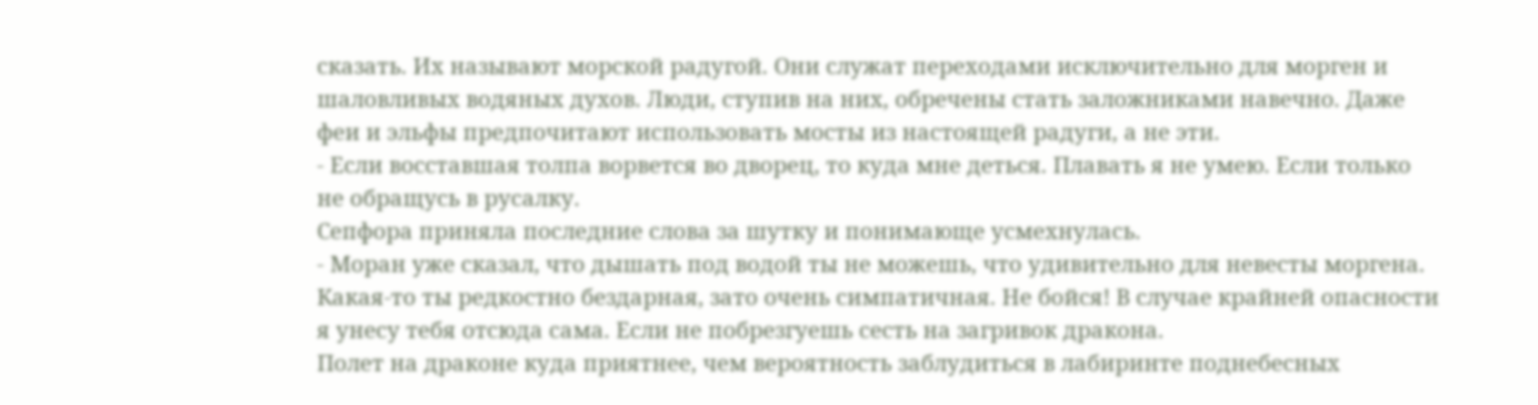сказать. Их называют морской радугой. Они служат переходами исключительно для морген и шаловливых водяных духов. Люди, ступив на них, обречены стать заложниками навечно. Даже феи и эльфы предпочитают использовать мосты из настоящей радуги, а не эти.
- Если восставшая толпа ворвется во дворец, то куда мне деться. Плавать я не умею. Если только не обращусь в русалку.
Сепфора приняла последние слова за шутку и понимающе усмехнулась.
- Моран уже сказал, что дышать под водой ты не можешь, что удивительно для невесты моргена. Какая-то ты редкостно бездарная, зато очень симпатичная. Не бойся! В случае крайней опасности я унесу тебя отсюда сама. Если не побрезгуешь сесть на загривок дракона.
Полет на драконе куда приятнее, чем вероятность заблудиться в лабиринте поднебесных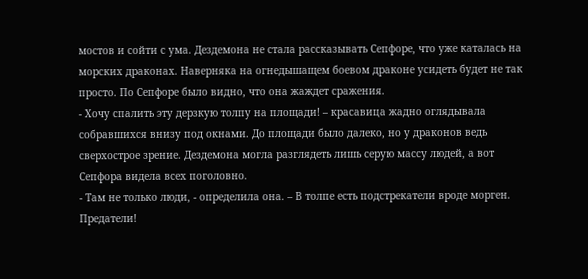мостов и сойти с ума. Дездемона не стала рассказывать Сепфоре, что уже каталась на морских драконах. Наверняка на огнедышащем боевом драконе усидеть будет не так просто. По Сепфоре было видно, что она жаждет сражения.
- Хочу спалить эту дерзкую толпу на площади! – красавица жадно оглядывала собравшихся внизу под окнами. До площади было далеко, но у драконов ведь сверхострое зрение. Дездемона могла разглядеть лишь серую массу людей, а вот Сепфора видела всех поголовно.
- Там не только люди, - определила она. – В толпе есть подстрекатели вроде морген. Предатели!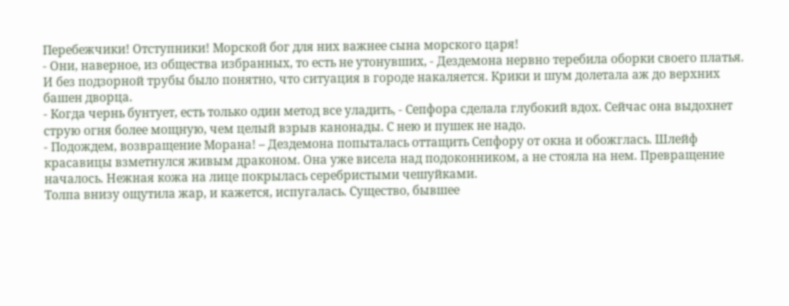Перебежчики! Отступники! Морской бог для них важнее сына морского царя!
- Они, наверное, из общества избранных, то есть не утонувших, - Дездемона нервно теребила оборки своего платья. И без подзорной трубы было понятно, что ситуация в городе накаляется. Крики и шум долетала аж до верхних башен дворца.
- Когда чернь бунтует, есть только один метод все уладить, - Сепфора сделала глубокий вдох. Сейчас она выдохнет струю огня более мощную, чем целый взрыв канонады. С нею и пушек не надо.
- Подождем, возвращение Морана! – Дездемона попыталась оттащить Сепфору от окна и обожглась. Шлейф красавицы взметнулся живым драконом. Она уже висела над подоконником, а не стояла на нем. Превращение началось. Нежная кожа на лице покрылась серебристыми чешуйками.
Толпа внизу ощутила жар, и кажется, испугалась. Существо, бывшее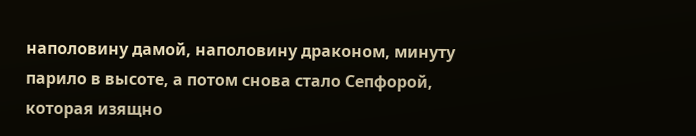наполовину дамой, наполовину драконом, минуту парило в высоте, а потом снова стало Сепфорой, которая изящно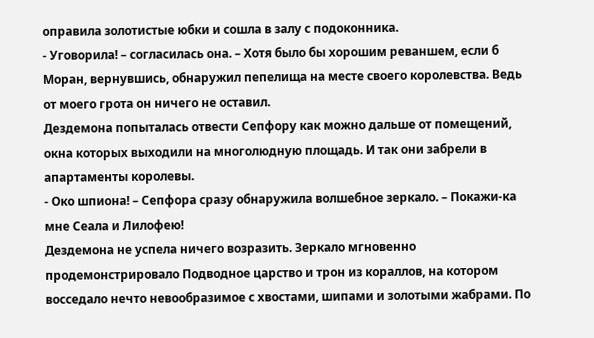оправила золотистые юбки и сошла в залу с подоконника.
- Уговорила! – согласилась она. – Хотя было бы хорошим реваншем, если б Моран, вернувшись, обнаружил пепелища на месте своего королевства. Ведь от моего грота он ничего не оставил.
Дездемона попыталась отвести Сепфору как можно дальше от помещений, окна которых выходили на многолюдную площадь. И так они забрели в апартаменты королевы.
- Око шпиона! – Сепфора сразу обнаружила волшебное зеркало. – Покажи-ка мне Сеала и Лилофею!
Дездемона не успела ничего возразить. Зеркало мгновенно продемонстрировало Подводное царство и трон из кораллов, на котором восседало нечто невообразимое с хвостами, шипами и золотыми жабрами. По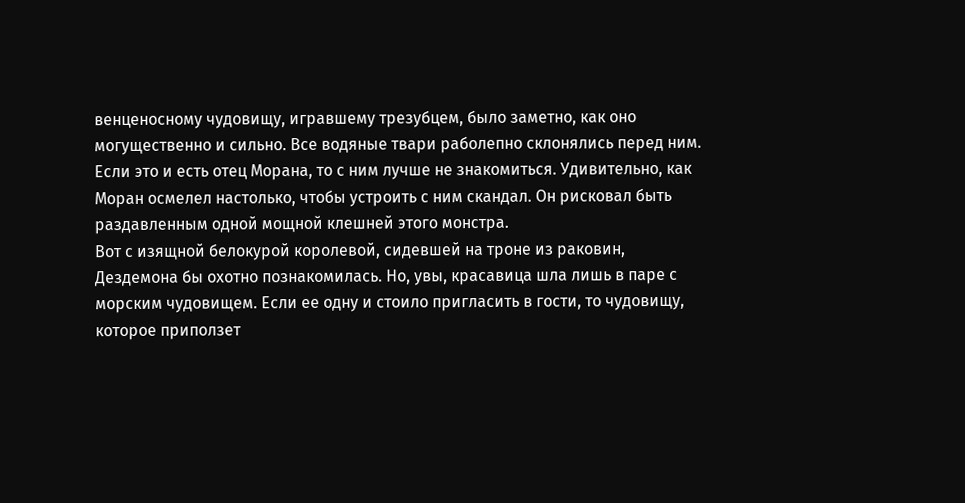венценосному чудовищу, игравшему трезубцем, было заметно, как оно могущественно и сильно. Все водяные твари раболепно склонялись перед ним. Если это и есть отец Морана, то с ним лучше не знакомиться. Удивительно, как Моран осмелел настолько, чтобы устроить с ним скандал. Он рисковал быть раздавленным одной мощной клешней этого монстра.
Вот с изящной белокурой королевой, сидевшей на троне из раковин, Дездемона бы охотно познакомилась. Но, увы, красавица шла лишь в паре с морским чудовищем. Если ее одну и стоило пригласить в гости, то чудовищу, которое приползет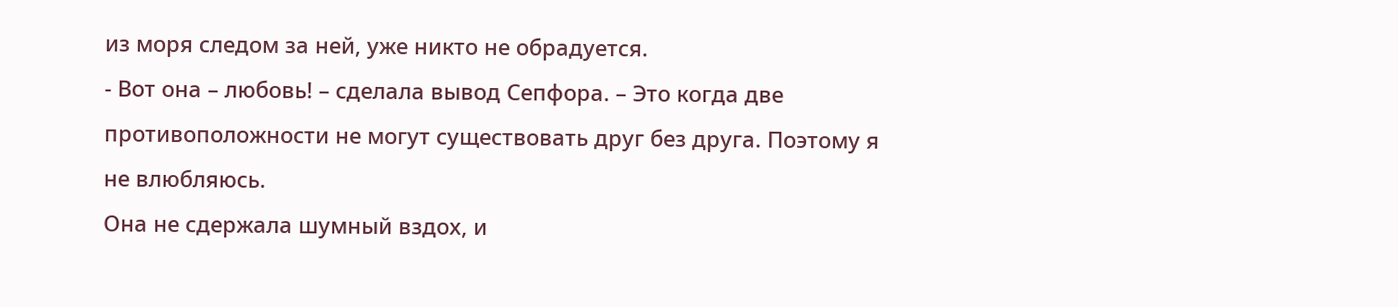из моря следом за ней, уже никто не обрадуется.
- Вот она – любовь! – сделала вывод Сепфора. – Это когда две противоположности не могут существовать друг без друга. Поэтому я не влюбляюсь.
Она не сдержала шумный вздох, и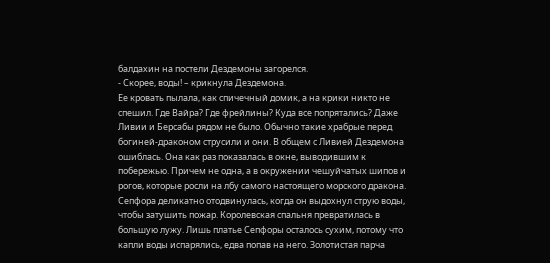балдахин на постели Дездемоны загорелся.
- Скорее, воды! – крикнула Дездемона.
Ее кровать пылала, как спичечный домик, а на крики никто не спешил. Где Вайра? Где фрейлины? Куда все попрятались? Даже Ливии и Берсабы рядом не было. Обычно такие храбрые перед богиней-драконом струсили и они. В общем с Ливией Дездемона ошиблась. Она как раз показалась в окне, выводившим к побережью. Причем не одна, а в окружении чешуйчатых шипов и рогов, которые росли на лбу самого настоящего морского дракона. Сепфора деликатно отодвинулась, когда он выдохнул струю воды, чтобы затушить пожар. Королевская спальня превратилась в большую лужу. Лишь платье Сепфоры осталось сухим, потому что капли воды испарялись, едва попав на него. Золотистая парча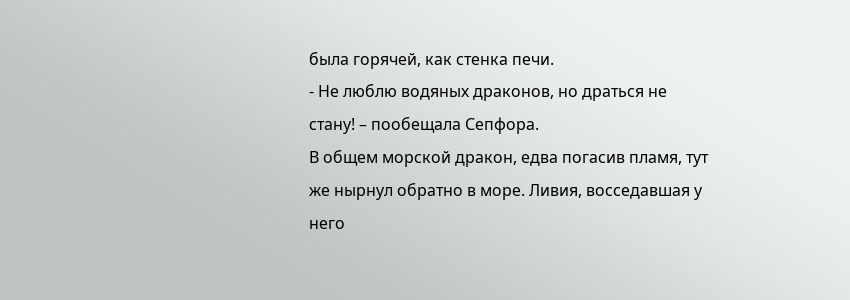была горячей, как стенка печи.
- Не люблю водяных драконов, но драться не стану! – пообещала Сепфора.
В общем морской дракон, едва погасив пламя, тут же нырнул обратно в море. Ливия, восседавшая у него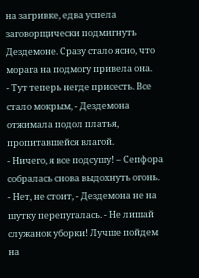на загривке, едва успела заговорщически подмигнуть Дездемоне. Сразу стало ясно, что морага на подмогу привела она.
- Тут теперь негде присесть. Все стало мокрым, - Дездемона отжимала подол платья, пропитавшейся влагой.
- Ничего, я все подсушу! – Сепфора собралась снова выдохнуть огонь.
- Нет, не стоит, - Дездемона не на шутку перепугалась. - Не лишай служанок уборки! Лучше пойдем на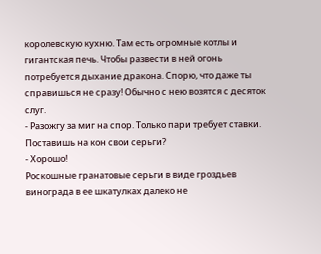королевскую кухню. Там есть огромные котлы и гигантская печь. Чтобы развести в ней огонь потребуется дыхание дракона. Спорю, что даже ты справишься не сразу! Обычно с нею возятся с десяток слуг.
- Разожгу за миг на спор. Только пари требует ставки. Поставишь на кон свои серьги?
- Хорошо!
Роскошные гранатовые серьги в виде гроздьев винограда в ее шкатулках далеко не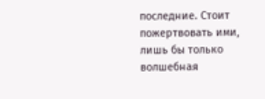последние. Стоит пожертвовать ими, лишь бы только волшебная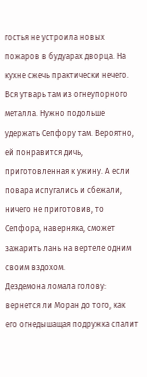гостья не устроила новых пожаров в будуарах дворца. На кухне сжечь практически нечего. Вся утварь там из огнеупорного металла. Нужно подольше удержать Сепфору там. Вероятно, ей понравится дичь, приготовленная к ужину. А если повара испугались и сбежали, ничего не приготовив, то Сепфора, наверняка, сможет зажарить лань на вертеле одним своим вздохом.
Дездемона ломала голову: вернется ли Моран до того, как его огнедышащая подружка спалит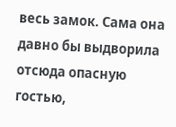весь замок. Сама она давно бы выдворила отсюда опасную гостью,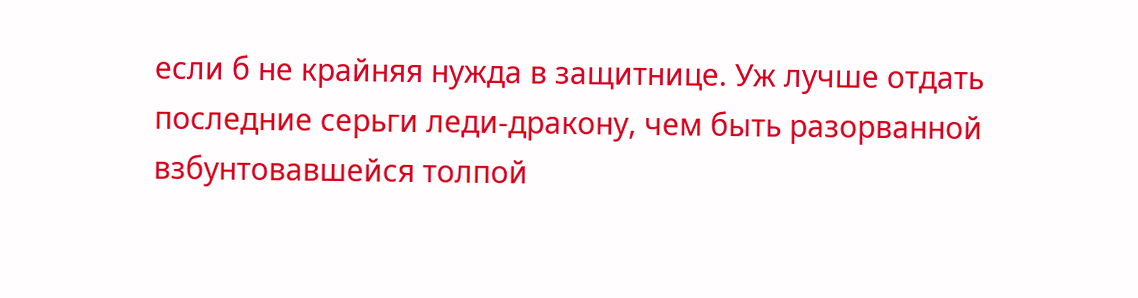если б не крайняя нужда в защитнице. Уж лучше отдать последние серьги леди-дракону, чем быть разорванной взбунтовавшейся толпой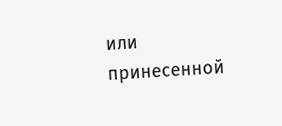или принесенной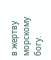в жертву морскому богу.